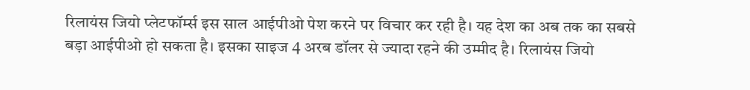रिलायंस जियो प्लेटफॉर्म्स इस साल आईपीओ पेश करने पर विचार कर रही है। यह देश का अब तक का सबसे बड़ा आईपीओ हो सकता है। इसका साइज 4 अरब डॉलर से ज्यादा रहने की उम्मीद है। रिलायंस जियो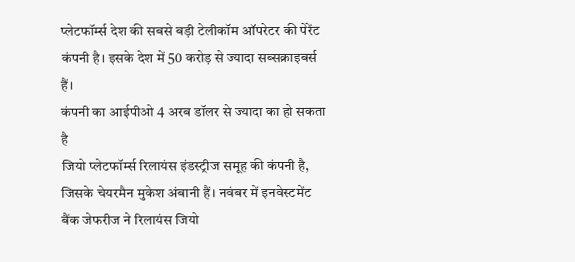प्लेटफॉर्म्स देश की सबसे बड़ी टेलीकॉम ऑपरेटर की पेरेंट कंपनी है। इसके देश में 50 करोड़ से ज्यादा सब्सक्राइबर्स हैं।
कंपनी का आईपीओ 4 अरब डॉलर से ज्यादा का हो सकता है
जियो प्लेटफॉर्म्स रिलायंस इंडस्ट्रीज समूह की कंपनी है, जिसके चेयरमैन मुकेश अंबानी हैं। नवंबर में इनवेस्टमेंट बैंक जेफरीज ने रिलायंस जियो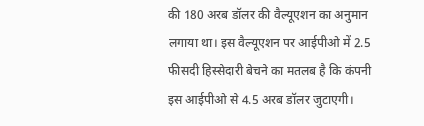की 180 अरब डॉलर की वैल्यूएशन का अनुमान लगाया था। इस वैल्यूएशन पर आईपीओ में 2.5 फीसदी हिस्सेदारी बेचने का मतलब है कि कंपनी इस आईपीओ से 4.5 अरब डॉलर जुटाएगी।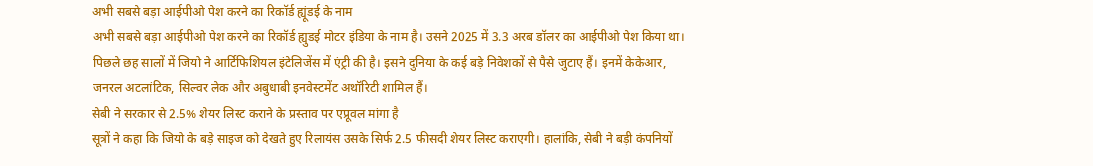अभी सबसे बड़ा आईपीओ पेश करने का रिकॉर्ड ह्यूंडई के नाम
अभी सबसे बड़ा आईपीओ पेश करने का रिकॉर्ड ह्युडई मोटर इंडिया के नाम है। उसने 2025 में 3.3 अरब डॉलर का आईपीओ पेश किया था। पिछले छह सालों में जियो ने आर्टिफिशियल इंटेलिजेंस में एंट्री की है। इसने दुनिया के कई बड़े निवेशकों से पैसे जुटाए हैं। इनमें केकेआर, जनरल अटलांटिक, सिल्वर लेक और अबुधाबी इनवेस्टमेंट अथॉरिटी शामिल हैं।
सेबी ने सरकार से 2.5% शेयर लिस्ट कराने के प्रस्ताव पर एप्रूवल मांगा है
सूत्रों ने कहा कि जियो के बड़े साइज को देखते हुए रिलायंस उसके सिर्फ 2.5 फीसदी शेयर लिस्ट कराएगी। हालांकि, सेबी ने बड़ी कंपनियों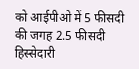को आईपीओ में 5 फीसदी की जगह 2.5 फीसदी हिस्सेदारी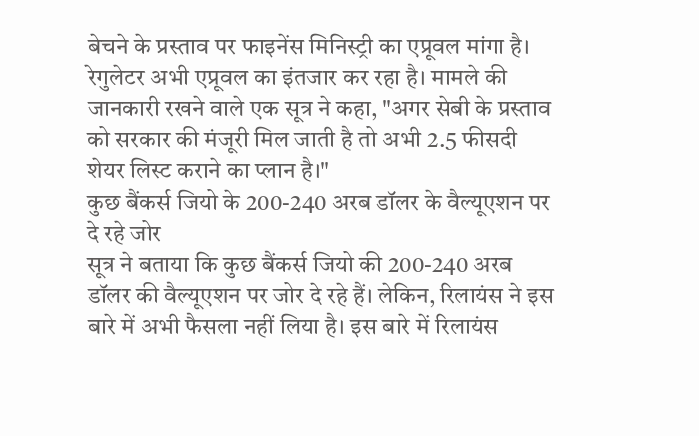बेचने के प्रस्ताव पर फाइनेंस मिनिस्ट्री का एप्रूवल मांगा है। रेगुलेटर अभी एप्रूवल का इंतजार कर रहा है। मामले की जानकारी रखने वाले एक सूत्र ने कहा, "अगर सेबी के प्रस्ताव को सरकार की मंजूरी मिल जाती है तो अभी 2.5 फीसदी शेयर लिस्ट कराने का प्लान है।"
कुछ बैंकर्स जियो के 200-240 अरब डॉलर के वैल्यूएशन पर दे रहे जोर
सूत्र ने बताया कि कुछ बैंकर्स जियो की 200-240 अरब डॉलर की वैल्यूएशन पर जोर दे रहे हैं। लेकिन, रिलायंस ने इस बारे में अभी फैसला नहीं लिया है। इस बारे में रिलायंस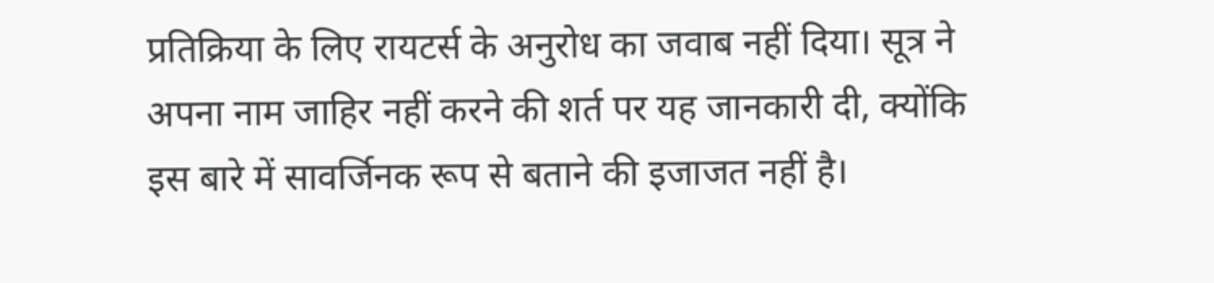प्रतिक्रिया के लिए रायटर्स के अनुरोध का जवाब नहीं दिया। सूत्र ने अपना नाम जाहिर नहीं करने की शर्त पर यह जानकारी दी, क्योंकि इस बारे में सावर्जिनक रूप से बताने की इजाजत नहीं है।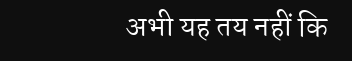अभी यह तय नहीं कि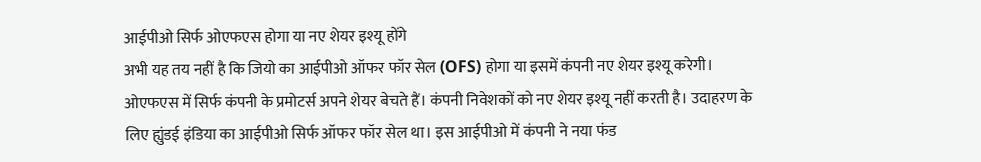आईपीओ सिर्फ ओएफएस होगा या नए शेयर इश्यू होंगे
अभी यह तय नहीं है कि जियो का आईपीओ ऑफर फॉर सेल (OFS) होगा या इसमें कंपनी नए शेयर इश्यू करेगी। ओएफएस में सिर्फ कंपनी के प्रमोटर्स अपने शेयर बेचते हैं। कंपनी निवेशकों को नए शेयर इश्यू नहीं करती है। उदाहरण के लिए ह्युंडई इंडिया का आईपीओ सिर्फ ऑफर फॉर सेल था। इस आईपीओ में कंपनी ने नया फंड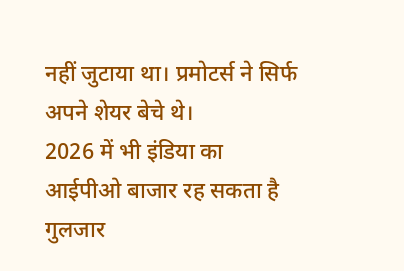नहीं जुटाया था। प्रमोटर्स ने सिर्फ अपने शेयर बेचे थे।
2026 में भी इंडिया का आईपीओ बाजार रह सकता है गुलजार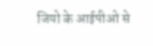जियो के आईपीओ से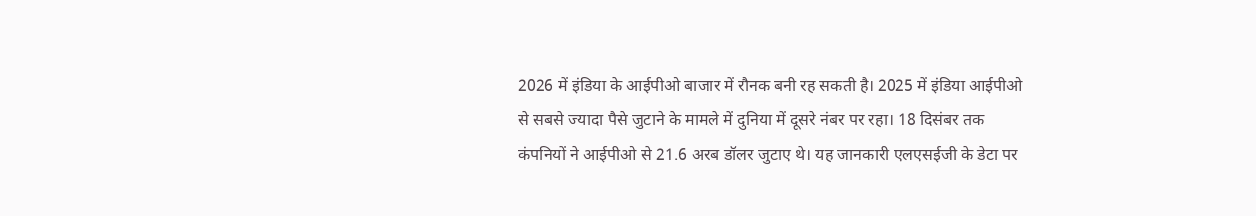2026 में इंडिया के आईपीओ बाजार में रौनक बनी रह सकती है। 2025 में इंडिया आईपीओ से सबसे ज्यादा पैसे जुटाने के मामले में दुनिया में दूसरे नंबर पर रहा। 18 दिसंबर तक कंपनियों ने आईपीओ से 21.6 अरब डॉलर जुटाए थे। यह जानकारी एलएसईजी के डेटा पर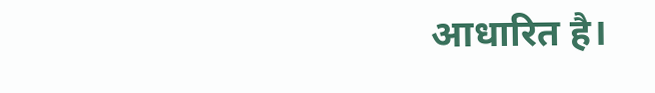आधारित है।